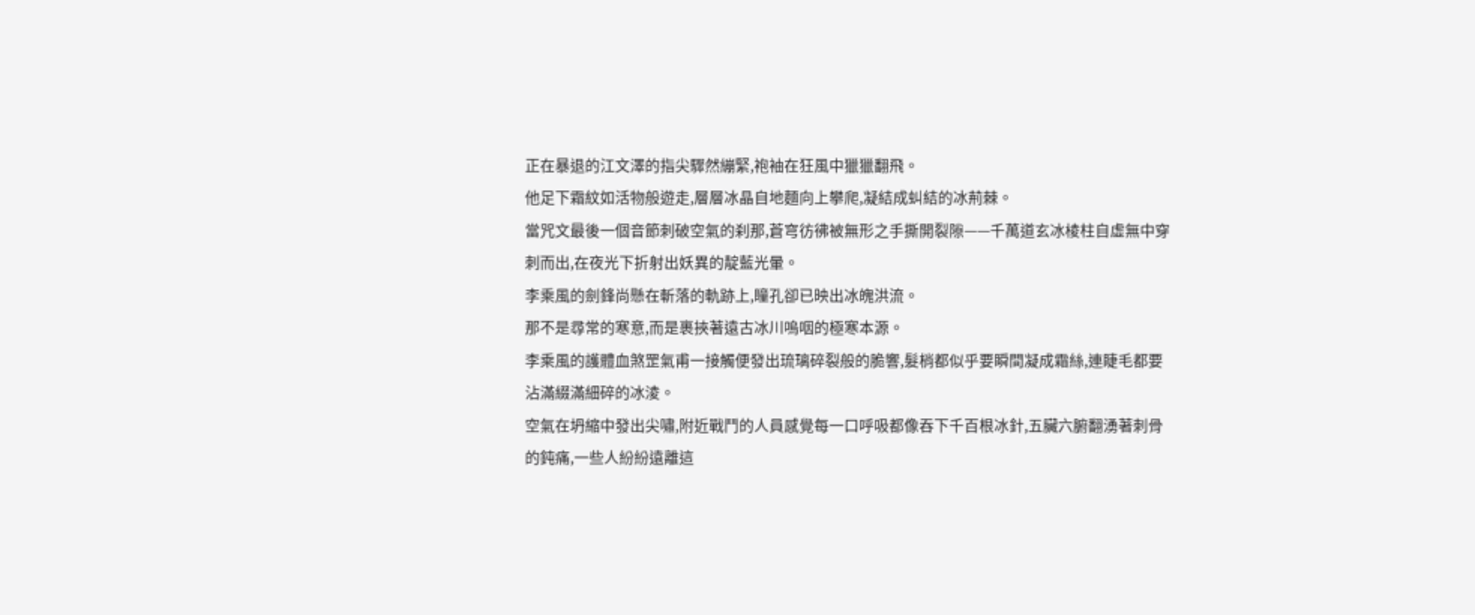正在暴退的江文澤的指尖驟然繃緊,袍袖在狂風中獵獵翻飛。
他足下霜紋如活物般遊走,層層冰晶自地麵向上攀爬,凝結成虯結的冰荊棘。
當咒文最後一個音節刺破空氣的刹那,蒼穹彷彿被無形之手撕開裂隙——千萬道玄冰棱柱自虛無中穿刺而出,在夜光下折射出妖異的靛藍光暈。
李乘風的劍鋒尚懸在斬落的軌跡上,瞳孔卻已映出冰魄洪流。
那不是尋常的寒意,而是裹挾著遠古冰川嗚咽的極寒本源。
李乘風的護體血煞罡氣甫一接觸便發出琉璃碎裂般的脆響,髮梢都似乎要瞬間凝成霜絲,連睫毛都要沾滿綴滿細碎的冰淩。
空氣在坍縮中發出尖嘯,附近戰鬥的人員感覺每一口呼吸都像吞下千百根冰針,五臟六腑翻湧著刺骨的鈍痛,一些人紛紛遠離這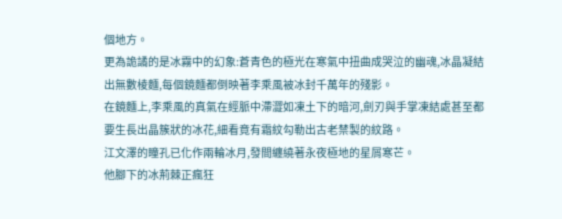個地方。
更為詭譎的是冰霧中的幻象:蒼青色的極光在寒氣中扭曲成哭泣的幽魂,冰晶凝結出無數棱麵,每個鏡麵都倒映著李乘風被冰封千萬年的殘影。
在鏡麵上,李乘風的真氣在經脈中滯澀如凍土下的暗河,劍刃與手掌凍結處甚至都要生長出晶簇狀的冰花,細看竟有霜紋勾勒出古老禁製的紋路。
江文澤的瞳孔已化作兩輪冰月,發間纏繞著永夜極地的星屑寒芒。
他腳下的冰荊棘正瘋狂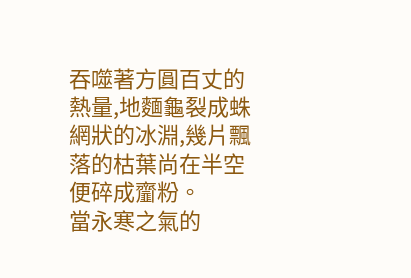吞噬著方圓百丈的熱量,地麵龜裂成蛛網狀的冰淵,幾片飄落的枯葉尚在半空便碎成齏粉。
當永寒之氣的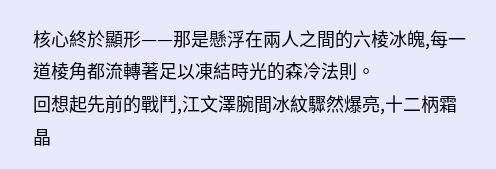核心終於顯形——那是懸浮在兩人之間的六棱冰魄,每一道棱角都流轉著足以凍結時光的森冷法則。
回想起先前的戰鬥,江文澤腕間冰紋驟然爆亮,十二柄霜晶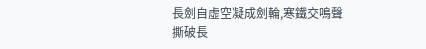長劍自虛空凝成劍輪,寒鐵交鳴聲撕破長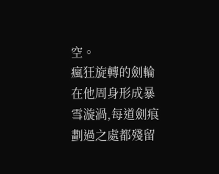空。
瘋狂旋轉的劍輪在他周身形成暴雪漩渦,每道劍痕劃過之處都殘留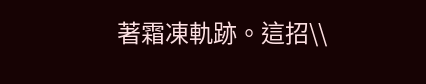著霜凍軌跡。這招\\